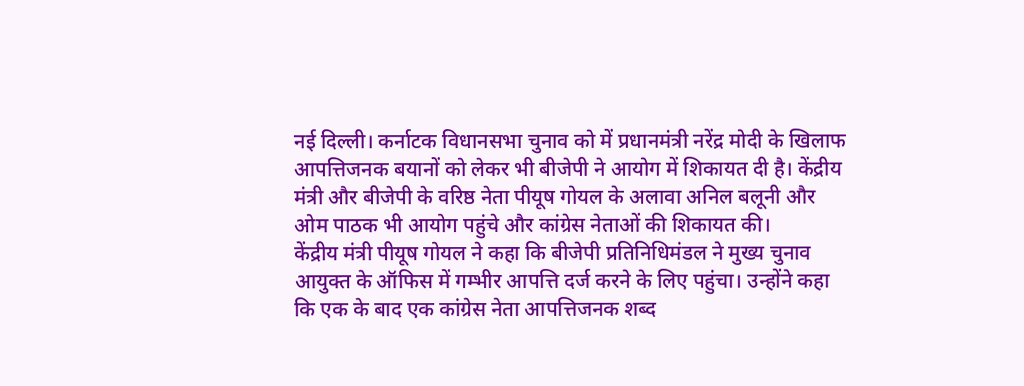नई दिल्ली। कर्नाटक विधानसभा चुनाव को में प्रधानमंत्री नरेंद्र मोदी के खिलाफ आपत्तिजनक बयानों को लेकर भी बीजेपी ने आयोग में शिकायत दी है। केंद्रीय मंत्री और बीजेपी के वरिष्ठ नेता पीयूष गोयल के अलावा अनिल बलूनी और ओम पाठक भी आयोग पहुंचे और कांग्रेस नेताओं की शिकायत की।
केंद्रीय मंत्री पीयूष गोयल ने कहा कि बीजेपी प्रतिनिधिमंडल ने मुख्य चुनाव आयुक्त के ऑफिस में गम्भीर आपत्ति दर्ज करने के लिए पहुंचा। उन्होंने कहा कि एक के बाद एक कांग्रेस नेता आपत्तिजनक शब्द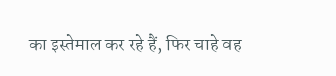का इस्तेमाल कर रहे हैं, फिर चाहे वह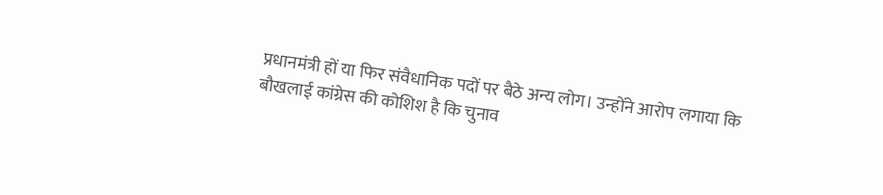प्रधानमंत्री हों या फिर संवैधानिक पदों पर बैठे अन्य लोग। उन्होंने आरोप लगाया कि बौखलाई कांग्रेस की कोशिश है कि चुनाव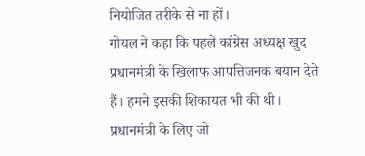नियोजित तरीके से ना हों।
गोयल ने कहा कि पहले कांग्रेस अध्यक्ष खुद प्रधानमंत्री के खिलाफ आपत्तिजनक बयान देते हैं। हमने इसकी शिकायत भी की थी। प्रधानमंत्री के लिए जो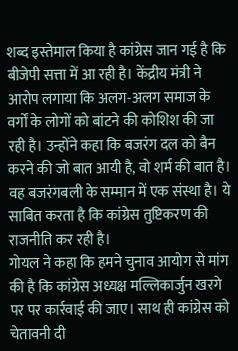शब्द इस्तेमाल किया है कांग्रेस जान गई है कि बीजेपी सत्ता में आ रही है। केंद्रीय मंत्री ने आरोप लगाया कि अलग-अलग समाज के वर्गों के लोगों को बांटने की कोशिश की जा रही है। उन्होंने कहा कि बजरंग दल को बैन करने की जो बात आयी है, वो शर्म की बात है। वह बजरंगबली के सम्मान में एक संस्था है। ये साबित करता है कि कांग्रेस तुष्टिकरण की राजनीति कर रही है।
गोयल ने कहा कि हमने चुनाव आयोग से मांग की है कि कांग्रेस अध्यक्ष मल्लिकार्जुन खरगे पर पर कार्रवाई की जाए। साथ ही कांग्रेस को चेतावनी दी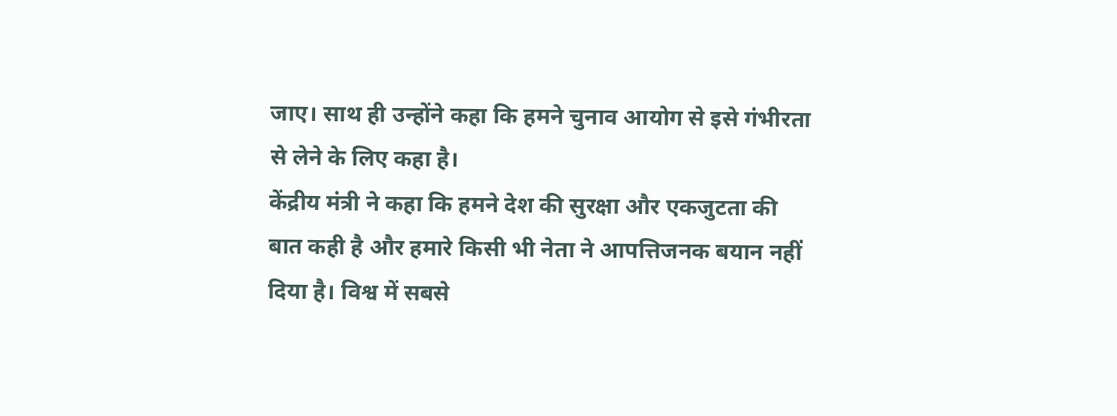जाए। साथ ही उन्होंने कहा कि हमने चुनाव आयोग से इसे गंभीरता से लेने के लिए कहा है।
केंद्रीय मंत्री ने कहा कि हमने देश की सुरक्षा और एकजुटता की बात कही है और हमारे किसी भी नेता ने आपत्तिजनक बयान नहीं दिया है। विश्व में सबसे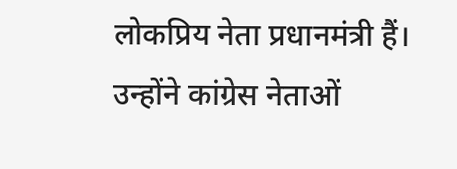लोकप्रिय नेता प्रधानमंत्री हैं। उन्होंने कांग्रेस नेताओं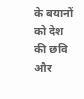के बयानों को देश की छवि और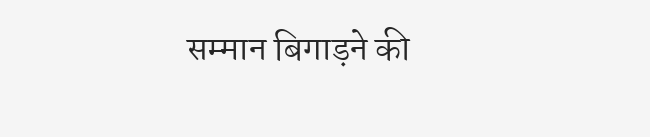सम्मान बिगाड़ने की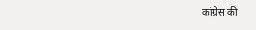कांग्रेस की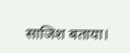साजिश बताया।